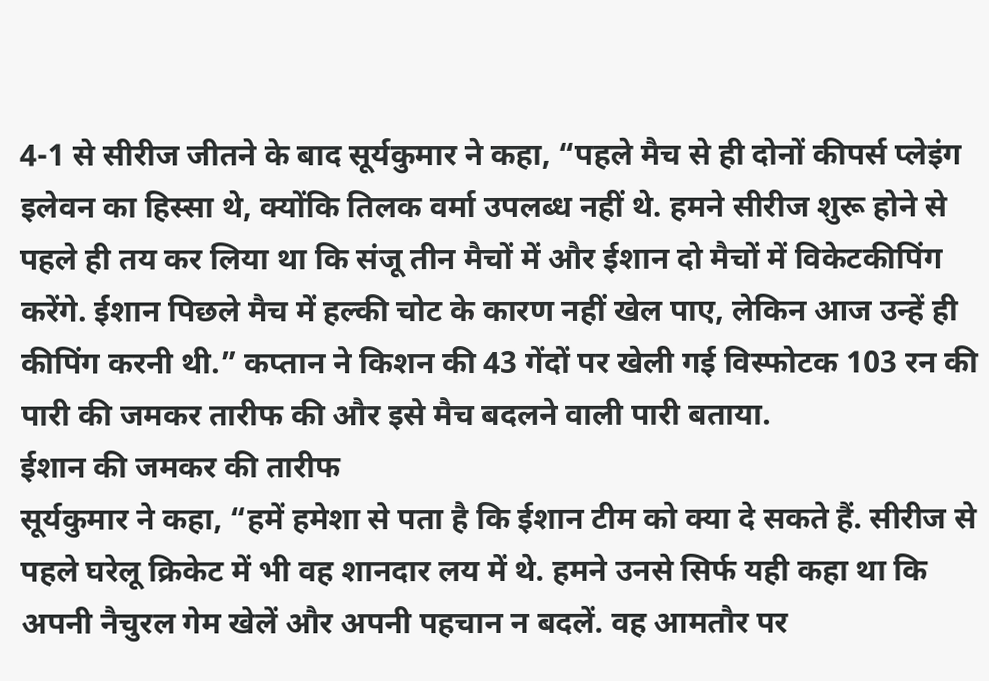4-1 से सीरीज जीतने के बाद सूर्यकुमार ने कहा, “पहले मैच से ही दोनों कीपर्स प्लेइंग इलेवन का हिस्सा थे, क्योंकि तिलक वर्मा उपलब्ध नहीं थे. हमने सीरीज शुरू होने से पहले ही तय कर लिया था कि संजू तीन मैचों में और ईशान दो मैचों में विकेटकीपिंग करेंगे. ईशान पिछले मैच में हल्की चोट के कारण नहीं खेल पाए, लेकिन आज उन्हें ही कीपिंग करनी थी.” कप्तान ने किशन की 43 गेंदों पर खेली गई विस्फोटक 103 रन की पारी की जमकर तारीफ की और इसे मैच बदलने वाली पारी बताया.
ईशान की जमकर की तारीफ
सूर्यकुमार ने कहा, “हमें हमेशा से पता है कि ईशान टीम को क्या दे सकते हैं. सीरीज से पहले घरेलू क्रिकेट में भी वह शानदार लय में थे. हमने उनसे सिर्फ यही कहा था कि अपनी नैचुरल गेम खेलें और अपनी पहचान न बदलें. वह आमतौर पर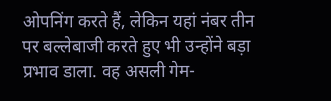ओपनिंग करते हैं, लेकिन यहां नंबर तीन पर बल्लेबाजी करते हुए भी उन्होंने बड़ा प्रभाव डाला. वह असली गेम-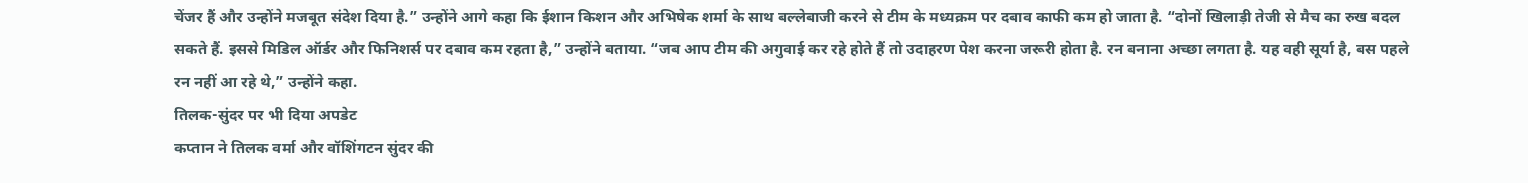चेंजर हैं और उन्होंने मजबूत संदेश दिया है.” उन्होंने आगे कहा कि ईशान किशन और अभिषेक शर्मा के साथ बल्लेबाजी करने से टीम के मध्यक्रम पर दबाव काफी कम हो जाता है. “दोनों खिलाड़ी तेजी से मैच का रुख बदल सकते हैं. इससे मिडिल ऑर्डर और फिनिशर्स पर दबाव कम रहता है,” उन्होंने बताया. “जब आप टीम की अगुवाई कर रहे होते हैं तो उदाहरण पेश करना जरूरी होता है. रन बनाना अच्छा लगता है. यह वही सूर्या है, बस पहले रन नहीं आ रहे थे,” उन्होंने कहा.
तिलक-सुंदर पर भी दिया अपडेट
कप्तान ने तिलक वर्मा और वॉशिंगटन सुंदर की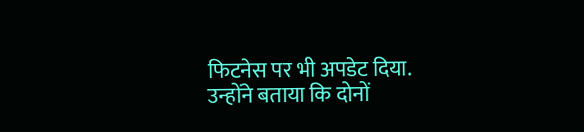फिटनेस पर भी अपडेट दिया. उन्होंने बताया कि दोनों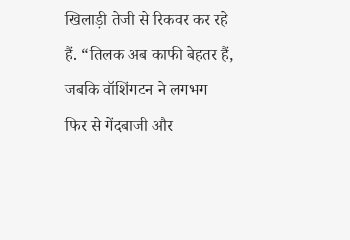खिलाड़ी तेजी से रिकवर कर रहे हैं. “तिलक अब काफी बेहतर हैं, जबकि वॉशिंगटन ने लगभग फिर से गेंदबाजी और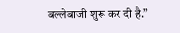बल्लेबाजी शुरू कर दी है.”